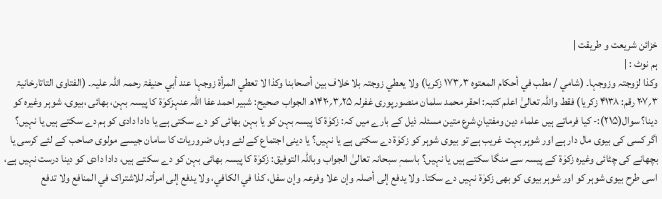خزائن شریعت و طریقت |
ہم نوٹ : |
وکذا لزوجتہ وزوجہا۔ (شامي / مطب في أحکام المعتوہ ۳؍۱۷۳ زکریا) ولا یعطي زوجتہ بلا خلاف بین أصحابنا وکذا لا تعطي المرأۃ زوجہا عند أبي حنیفۃ رحمہ اللّٰہ علیہ۔ (الفتاوی التاتارخانیۃ ۳؍۲۰۷ رقم: ۴۱۳۸ زکریا) فقط واللہ تعالیٰ اعلم کتبہ: احقر محمد سلمان منصورپوری غفرلہ ۲۵؍۳؍۱۴۲۰ھ الجواب صحیح: شبیر احمد عفا اللہ عنہزکوٰۃ کا پیسہ بہن، بھائی ،بیوی، شوہر وغیرہ کو دینا؟ سوال(۲۱۵):- کیا فرماتے ہیں علماء دین ومفتیانِ شرع متین مسئلہ ذیل کے بارے میں کہ: زکوٰۃ کا پیسہ بہن کو یا بہن بھائی کو دے سکتی ہے یا دادا دادی کو ہم دے سکتے ہیں یا نہیں؟ اگر کسی کی بیوی مال دار ہے اور شوہر بہت غریب ہے تو بیوی شوہر کو زکوٰۃ دے سکتی ہے یا نہیں؟ یا دینی اجتماع کے لئے وہاں ضروریات کا سامان جیسے مولوی صاحب کے لئے کرسی یا بچھانے کی چٹائی وغیرہ زکوٰۃ کے پیسہ سے منگا سکتے ہیں یا نہیں؟ باسمہٖ سبحانہ تعالیٰ الجواب وباللّٰہ التوفیق: زکوٰۃ کا پیسہ بھائی بہن کو دے سکتے ہیں، دادا دادی کو دینا درست نہیں ہے، اسی طرح بیوی شوہر کو اور شوہر بیوی کو بھی زکوٰۃ نہیں دے سکتا۔ ولا یدفع إلی أصلہ وإن علا وفرعہ وإن سفل، کذا في الکافي، ولا یدفع إلی امرأتہ للاشتراک في المنافع ولا تدفع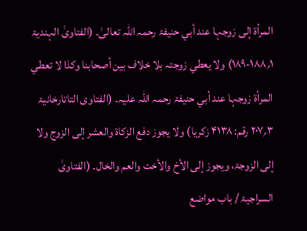المرأۃ إلی زوجہا عند أبي حنیفۃ رحمہ اللّٰہ تعالیٰ۔ (الفتاویٰ الہندیۃ ۱؍۱۸۸-۱۸۹) ولا یعطي زوجتہ بلا خلاف بین أصحابنا وکذا لا تعطي المرأۃ زوجہا عند أبي حنیفۃ رحمہ اللّٰہ علیہ۔ (الفتاوی التاتارخانیۃ ۳؍۲۰۷ رقم: ۴۱۳۸ زکریا) ولا یجوز دفع الزکاۃ والعشر إلی الزوج ولا إلی الزوجۃ، ویجوز إلی الأخ والأخت والعم والخال۔ (الفتاویٰ السراجیۃ / باب مواضع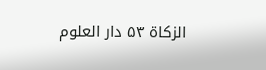الزکاۃ ۵۳ دار العلوم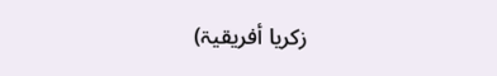زکریا أفریقیۃ)